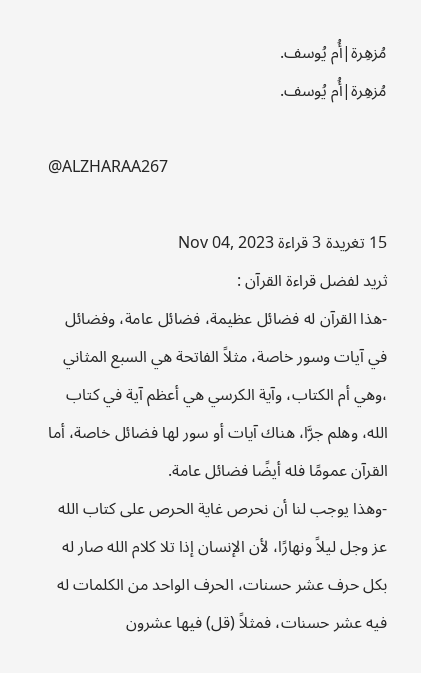مُزهِرة|أُم يُوسف.
مُزهِرة|أُم يُوسف.

@ALZHARAA267

15 تغريدة 3 قراءة Nov 04, 2023
ثريد لفضل قراءة القرآن :
-هذا القرآن له فضائل عظيمة، فضائل عامة، وفضائل في آيات وسور خاصة، مثلاً الفاتحة هي السبع المثاني ،وهي أم الكتاب، وآية الكرسي هي أعظم آية في كتاب الله، وهلم جرَّا، هناك آيات أو سور لها فضائل خاصة، أما القرآن عمومًا فله أيضًا فضائل عامة.
-وهذا يوجب لنا أن نحرص غاية الحرص على كتاب الله عز وجل ليلاً ونهارًا، لأن الإنسان إذا تلا كلام الله صار له بكل حرف عشر حسنات، الحرف الواحد من الكلمات له فيه عشر حسنات، فمثلاً (قل) فيها عشرون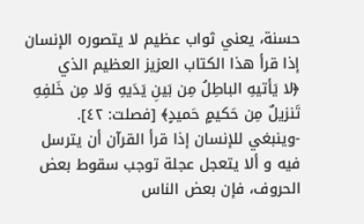حسنة، يعني ثواب عظيم لا يتصوره الإنسان إذا قرأ هذا الكتاب العزيز العظيم الذي
﴿لا يَأتيهِ الباطِلُ مِن بَينِ يَدَيهِ وَلا مِن خَلفِهِ تَنزيلٌ مِن حَكيمٍ حَميدٍ﴾ [فصلت: ٤٢].
-وينبغي للإنسان إذا قرأ القرآن أن يترسل فيه و ألا يتعجل عجلة توجب سقوط بعض الحروف، فإن بعض الناس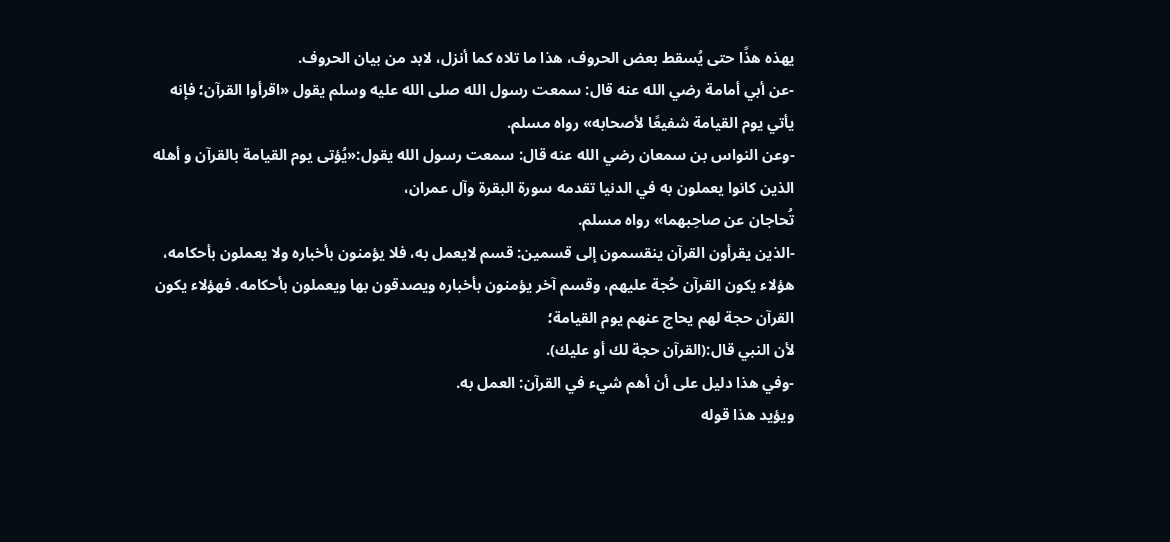يهذه هذًا حتى يُسقط بعض الحروف، هذا ما تلاه كما أنزل، لابد من بيان الحروف.
-عن أبي أمامة رضي الله عنه قال: سمعت رسول الله صلى الله عليه وسلم يقول «اقرأوا القرآن؛ فإنه يأتي يوم القيامة شفيعًا لأصحابه» رواه مسلم.
-وعن النواس بن سمعان رضي الله عنه قال: سمعت رسول الله يقول:«يُؤتى يوم القيامة بالقرآن و أهله الذين كانوا يعملون به في الدنيا تقدمه سورة البقرة وآل عمران،
تُحاجان عن صاحِبهما» رواه مسلم.
-الذين يقرأون القرآن ينقسمون إلى قسمين: قسم لايعمل به، فلا يؤمنون بأخباره ولا يعملون بأحكامه، هؤلاء يكون القرآن حُجة عليهم، وقسم آخر يؤمنون بأخباره ويصدقون بها ويعملون بأحكامه. فهؤلاء يكون القرآن حجة لهم يحاج عنهم يوم القيامة؛
لأن النبي قال:(القرآن حجة لك أو عليك).
-وفي هذا دليل على أن أهم شيء في القرآن: العمل به.
ويؤيد هذا قوله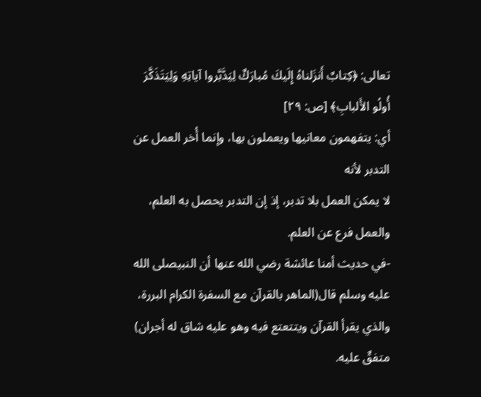تعالى: ﴿كِتابٌ أَنزَلناهُ إِلَيكَ مُبارَكٌ لِيَدَّبَّروا آياتِهِ وَلِيَتَذَكَّرَ أُولُو الأَلبابِ﴾ [ص: ٢٩]
أي: يتفهمون معانيها ويعملون بها، وإنما أُخر العمل عن التدبر لأنه
لا يمكن العمل بلا تدبر، إذ إن التدبر يحصل به العلم، والعمل فرع عن العلم.
-في حديث أمنا عائشة رضي الله عنها أن النبيصلى الله عليه وسلم قال(الماهر بالقرآن مع السفرة الكرام البررة، والذي يقرأ القرآن ويتتعتع فيه وهو عليه شاق له أجران) متفقٌ عليه.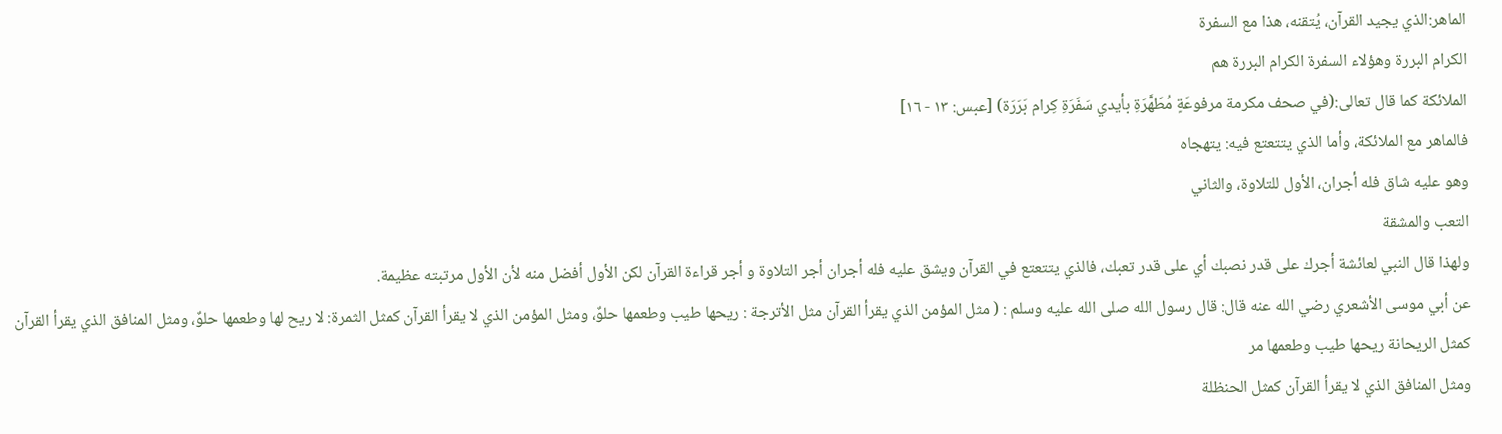الماهر:الذي يجيد القرآن، يُتقنه، هذا مع السفرة
الكرام البررة وهؤلاء السفرة الكرام البررة هم
الملائكة كما قال تعالى:(في صحف مكرمة مرفوعَةٍ مُطَهَّرَةِ بأيدي سَفَرَةِ كِرام بَرَرَة) [عبس: ١٣ - ١٦]
فالماهر مع الملائكة، وأما الذي يتتعتع فيه: يتهجاه
وهو عليه شاق فله أجران، الأول للتلاوة، والثاني
التعب والمشقة
ولهذا قال النبي لعائشة أجرك على قدر نصبك أي على قدر تعبك، فالذي يتتعتع في القرآن ويشق عليه فله أجران أجر التلاوة و أجر قراءة القرآن لكن الأول أفضل منه لأن الأول مرتبته عظيمة.
عن أبي موسى الأشعري رضي الله عنه قال: قال رسول الله صلى الله عليه وسلم : ( مثل المؤمن الذي يقرأ القرآن مثل الأترجة : ريحها طيب وطعمها حلوٌ، ومثل المؤمن الذي لا يقرأ القرآن كمثل الثمرة: لا ريح لها وطعمها حلوٌ، ومثل المنافق الذي يقرأ القرآن كمثل الريحانة ريحها طيب وطعمها مر
ومثل المنافق الذي لا يقرأ القرآن كمثل الحنظلة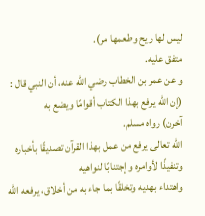ليس لها ريح وطعمها مر).
متفق عليه.
و عن عمر بن الخطاب رضي الله عنه، أن النبي قال : (إن الله يرفع بهذا الكتاب أقوامًا ويضع به
آخرن) رواه مسلم.
الله تعالى يرفع من عمل بهذا القرآن تصديقًا بأخباره وتنفيذًا لأوامره و إجتنابًا لنواهيه
واهتداء بهديه وتخلقًا بما جاء به من أخلاق، يرفعه الله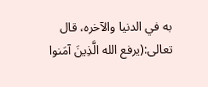به في الدنيا والآخره، قال تعالى:(يرفع الله الَّذِينَ آمَنوا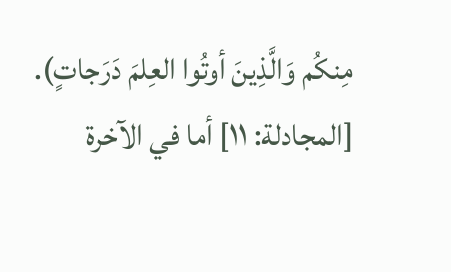مِنكُم وَالَّذِينَ أوتُوا العِلمَ دَرَجاتٍ).
[المجادلة: ١١] أما في الآخرة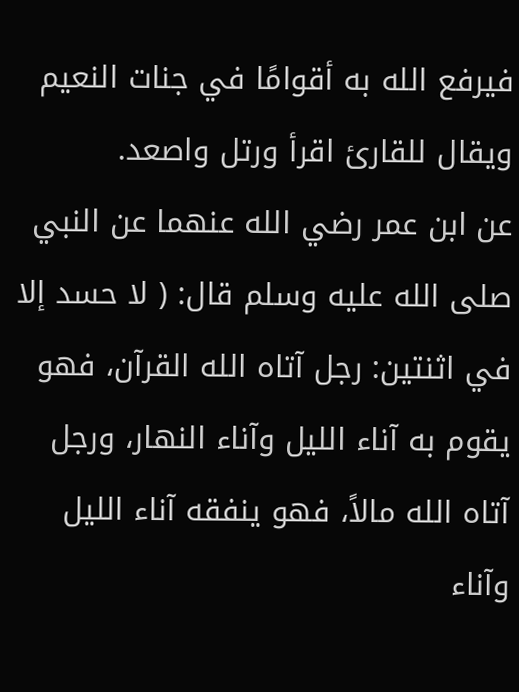فيرفع الله به أقوامًا في جنات النعيم ويقال للقارئ اقرأ ورتل واصعد.
عن ابن عمر رضي الله عنهما عن النبي صلى الله عليه وسلم قال: ( لا حسد إلا في اثنتين: رجل آتاه الله القرآن، فهو يقوم به آناء الليل وآناء النهار، ورجل آتاه الله مالاً، فهو ينفقه آناء الليل وآناء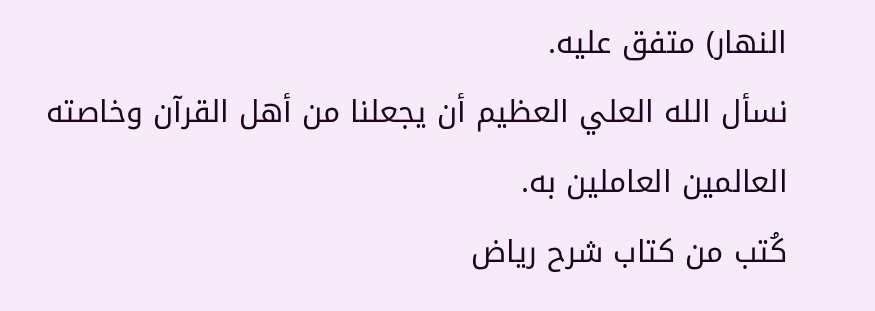النهار) متفق عليه.
نسأل الله العلي العظيم أن يجعلنا من أهل القرآن وخاصته العالمين العاملين به.
كُتب من كتاب شرح رياض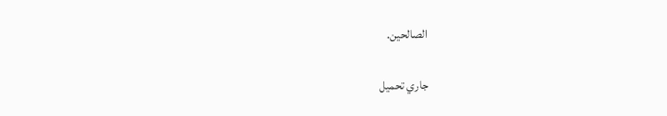الصالحين.

جاري تحميل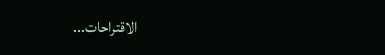الاقتراحات...